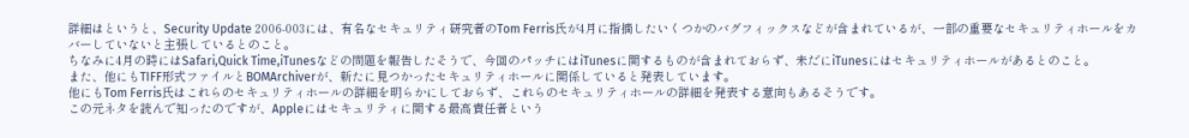詳細はというと、Security Update 2006-003には、有名なセキュリティ研究者のTom Ferris氏が4月に指摘したいくつかのバグフィックスなどが含まれているが、一部の重要なセキュリティホールをカバーしていないと主張しているとのこと。
ちなみに4月の時にはSafari,Quick Time,iTunesなどの問題を報告したそうで、今回のパッチにはiTunesに関するものが含まれておらず、未だにiTunesにはセキュリティホールがあるとのこと。
また、他にもTIFF形式ファイルとBOMArchiverが、新たに見つかったセキュリティホールに関係していると発表しています。
他にもTom Ferris氏はこれらのセキュリティホールの詳細を明らかにしておらず、これらのセキュリティホールの詳細を発表する意向もあるそうです。
この元ネタを読んで知ったのですが、Appleにはセキュリティに関する最高責任者という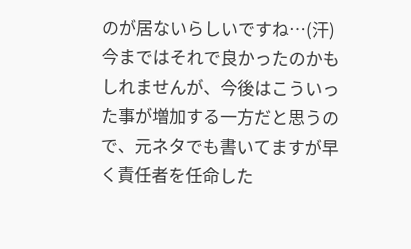のが居ないらしいですね…(汗)
今まではそれで良かったのかもしれませんが、今後はこういった事が増加する一方だと思うので、元ネタでも書いてますが早く責任者を任命した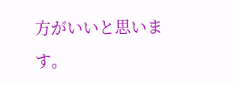方がいいと思います。